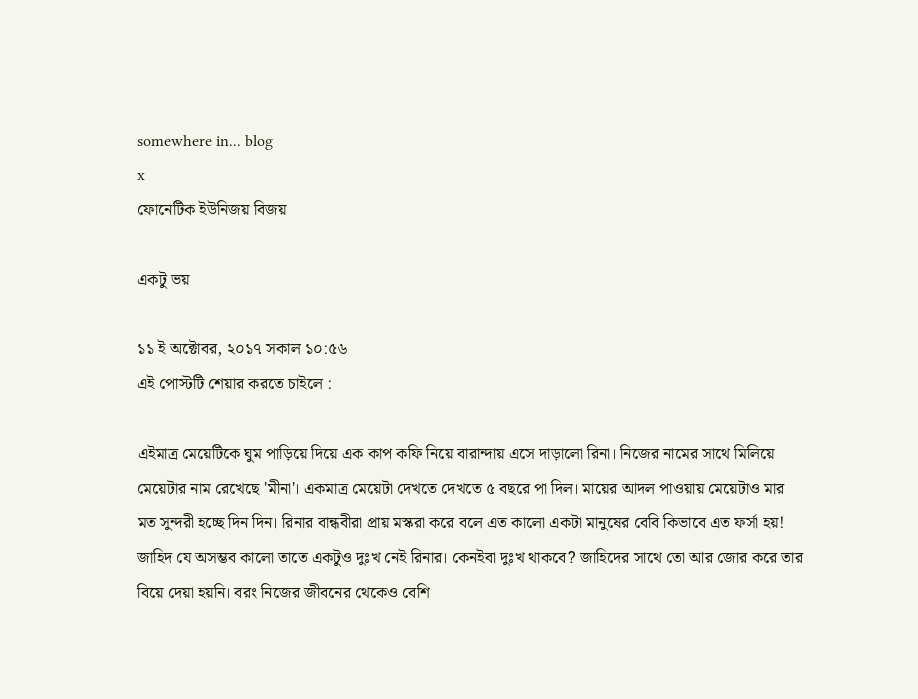somewhere in... blog
x
ফোনেটিক ইউনিজয় বিজয়

একটু ভয়

১১ ই অক্টোবর, ২০১৭ সকাল ১০:৫৬
এই পোস্টটি শেয়ার করতে চাইলে :

এইমাত্র মেয়েটিকে ঘুম পাড়িয়ে দিয়ে এক কাপ কফি নিয়ে বারান্দায় এসে দাড়ালো রিনা। নিজের নামের সাথে মিলিয়ে মেয়েটার নাম রেখেছে 'মীনা'। একমাত্র মেয়েটা দেখতে দেখতে ৫ বছরে পা দিল। মায়ের আদল পাওয়ায় মেয়েটাও মার মত সুন্দরী হচ্ছে দিন দিন। রিনার বান্ধবীরা প্রায় মস্করা করে বলে এত কালো একটা মানুষের বেবি কিভাবে এত ফর্সা হয়! জাহিদ যে অসম্ভব কালো তাতে একটুও দুঃখ নেই রিনার। কেনইবা দুঃখ থাকবে? জাহিদের সাথে তো আর জোর করে তার বিয়ে দেয়া হয়নি। বরং নিজের জীবনের থেকেও বেশি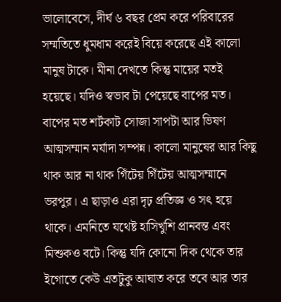ভালোবেসে, দীর্ঘ ৬ বছর প্রেম করে পরিবারের সম্মতিতে ধুমধাম করেই বিয়ে করেছে এই কালো মানুষ টাকে। মীনা দেখতে কিন্তু মায়ের মতই হয়েছে। যদিও স্বভাব টা পেয়েছে বাপের মত। বাপের মত শর্টকাট সোজা সাপটা আর ভিষণ আত্মসম্মান মর্যাদা সম্পন্ন। কালো মানুষের আর কিছু থাক আর না থাক গিঁটেয় গিঁটেয় আত্মসম্মানে ভরপুর। এ ছাড়াও এরা দৃঢ় প্রতিজ্ঞ ও সৎ হয়ে থাকে। এমনিতে যথেষ্ট হাসিখুশি প্রানবন্ত এবং মিশুকও বটে। কিন্তু যদি কোনো দিক থেকে তার ইগোতে কেউ এতটুকু আঘাত করে তবে আর তার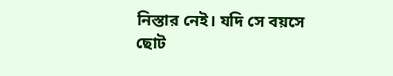নিস্তার নেই। যদি সে বয়সে ছোট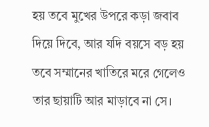হয় তবে মুখের উপরে কড়া জবাব দিয়ে দিবে, আর যদি বয়সে বড় হয় তবে সম্মানের খাতিরে মরে গেলেও তার ছায়াটি আর মাড়াবে না সে।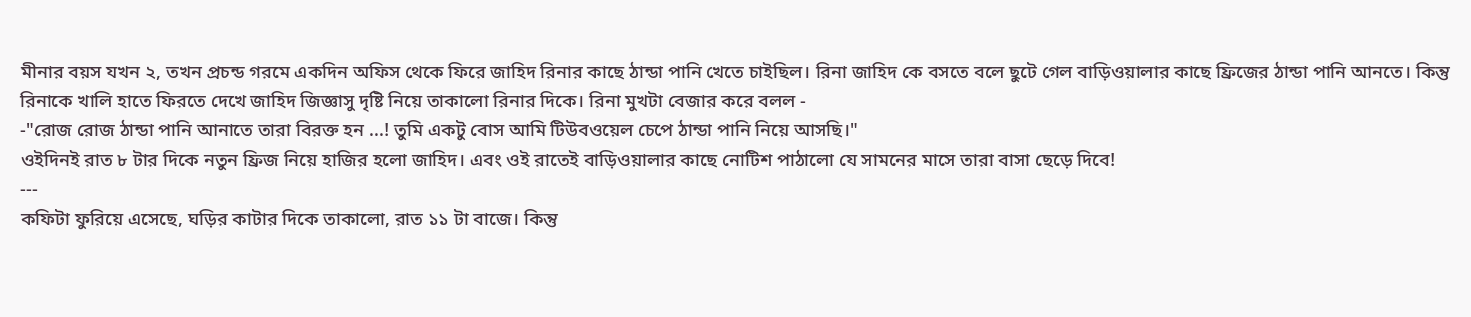মীনার বয়স যখন ২, তখন প্রচন্ড গরমে একদিন অফিস থেকে ফিরে জাহিদ রিনার কাছে ঠান্ডা পানি খেতে চাইছিল। রিনা জাহিদ কে বসতে বলে ছুটে গেল বাড়িওয়ালার কাছে ফ্রিজের ঠান্ডা পানি আনতে। কিন্তু রিনাকে খালি হাতে ফিরতে দেখে জাহিদ জিজ্ঞাসু দৃষ্টি নিয়ে তাকালো রিনার দিকে। রিনা মুখটা বেজার করে বলল -
-"রোজ রোজ ঠান্ডা পানি আনাতে তারা বিরক্ত হন ...! তুমি একটু বোস আমি টিউবওয়েল চেপে ঠান্ডা পানি নিয়ে আসছি।"
ওইদিনই রাত ৮ টার দিকে নতুন ফ্রিজ নিয়ে হাজির হলো জাহিদ। এবং ওই রাতেই বাড়িওয়ালার কাছে নোটিশ পাঠালো যে সামনের মাসে তারা বাসা ছেড়ে দিবে!
---
কফিটা ফুরিয়ে এসেছে, ঘড়ির কাটার দিকে তাকালো, রাত ১১ টা বাজে। কিন্তু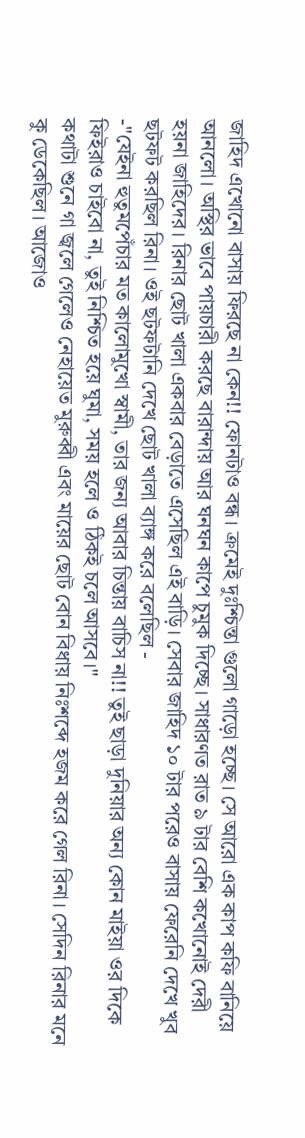জাহিদ এখোনো বাসায় ফিরছে না কেন!! ফোনটাও বন্ধ। ক্রমেই দুঃশ্চিন্তা গুলো গাড়ো হচ্ছে। সে আরো এক কাপ কফি বানিয়ে আনলো। অস্থির ভাবে পায়চারী করছে বারান্দায় আর ঘনঘন কাপে চুমুক দিচ্ছে। সাধারণত রাত ৯ টার বেশি কখোনোই দেরী হয়না জাহিদের। রিনার ছোট খালা একবার বেড়াতে এসেছিল এই বাড়ি। সেবার জাহিদ ১০ টার পরেও বাসায় ফেরেনি দেখে খুব ছটফট করছিল রিনা। ওই ছটফটানি দেখে ছোট খালা ব্যাঙ্গ করে বলেছিল -
-"যেইনা হুতুমপেঁচার মত কালোমুখো স্বামী, তার জন্য আবার চিন্তায় বাচিস না!! তুই ছাড়া দুনিয়ার অন্য কোন মাইয়া ওর দিকে ফিইরাও চাইবো না, তুই নিশ্চিত হয়ে ঘুমা, সময় হলে ও ঠিকই চলে আসবে।"
কথাটা শুনে গা জ্বলে গেলেও নেহায়েত মুরুব্বী এবং মায়ের ছোট বোন বিধায় নিঃশব্দে হজম করে গেল রিনা। সেদিন রিনার মনে কু ডেকেছিল। আজোও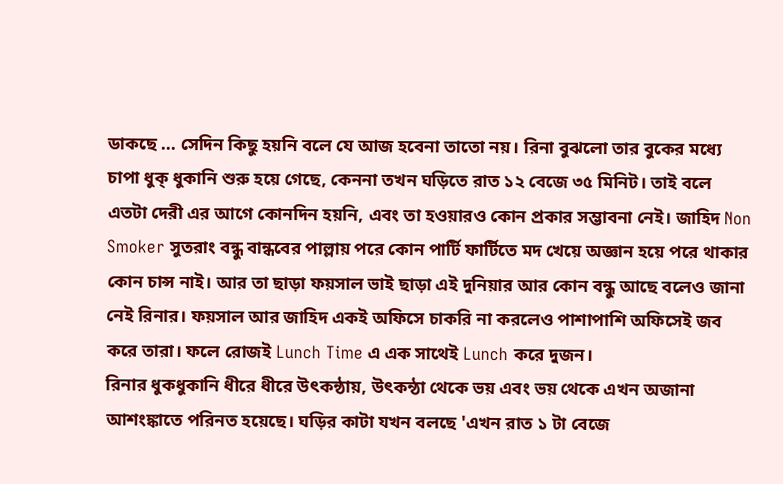ডাকছে ... সেদিন কিছু হয়নি বলে যে আজ হবেনা তাতো নয়। রিনা বুঝলো তার বুকের মধ্যে চাপা ধুক্ ধুকানি শুরু হয়ে গেছে, কেননা তখন ঘড়িতে রাত ১২ বেজে ৩৫ মিনিট। তাই বলে এতটা দেরী এর আগে কোনদিন হয়নি, এবং তা হওয়ারও কোন প্রকার সম্ভাবনা নেই। জাহিদ Non Smoker সুতরাং বন্ধু বান্ধবের পাল্লায় পরে কোন পার্টি ফার্টিতে মদ খেয়ে অজ্ঞান হয়ে পরে থাকার কোন চান্স নাই। আর তা ছাড়া ফয়সাল ভাই ছাড়া এই দুনিয়ার আর কোন বন্ধু আছে বলেও জানা নেই রিনার। ফয়সাল আর জাহিদ একই অফিসে চাকরি না করলেও পাশাপাশি অফিসেই জব করে তারা। ফলে রোজই Lunch Time এ এক সাথেই Lunch করে দুজন।
রিনার ধুকধুকানি ধীরে ধীরে উৎকন্ঠায়, উৎকন্ঠা থেকে ভয় এবং ভয় থেকে এখন অজানা আশংঙ্কাতে পরিনত হয়েছে। ঘড়ির কাটা যখন বলছে 'এখন রাত ১ টা বেজে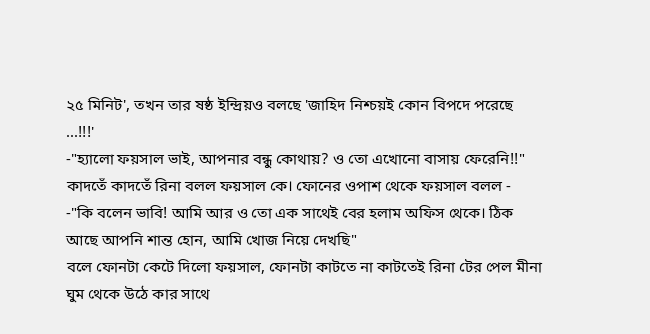২৫ মিনিট', তখন তার ষষ্ঠ ইন্দ্রিয়ও বলছে 'জাহিদ নিশ্চয়ই কোন বিপদে পরেছে ...!!!'
-"হ্যালো ফয়সাল ভাই, আপনার বন্ধু কোথায়? ও তো এখোনো বাসায় ফেরেনি!!"
কাদতেঁ কাদতেঁ রিনা বলল ফয়সাল কে। ফোনের ওপাশ থেকে ফয়সাল বলল -
-"কি বলেন ভাবি! আমি আর ও তো এক সাথেই বের হলাম অফিস থেকে। ঠিক আছে আপনি শান্ত হোন, আমি খোজ নিয়ে দেখছি"
বলে ফোনটা কেটে দিলো ফয়সাল, ফোনটা কাটতে না কাটতেই রিনা টের পেল মীনা ঘুম থেকে উঠে কার সাথে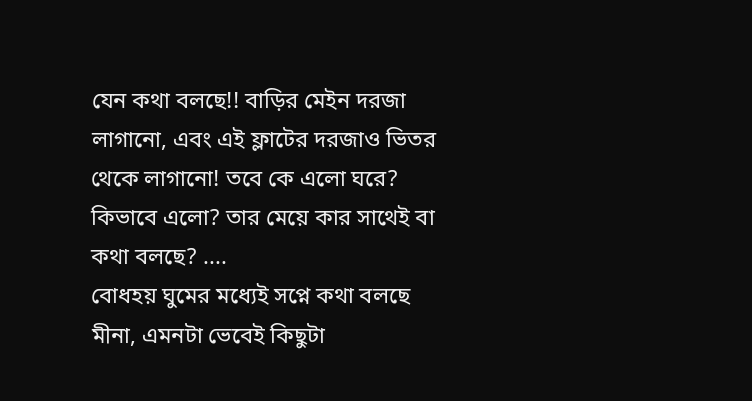যেন কথা বলছে!! বাড়ির মেইন দরজা লাগানো, এবং এই ফ্লাটের দরজাও ভিতর থেকে লাগানো! তবে কে এলো ঘরে? কিভাবে এলো? তার মেয়ে কার সাথেই বা কথা বলছে? ....
বোধহয় ঘুমের মধ্যেই সপ্নে কথা বলছে মীনা, এমনটা ভেবেই কিছুটা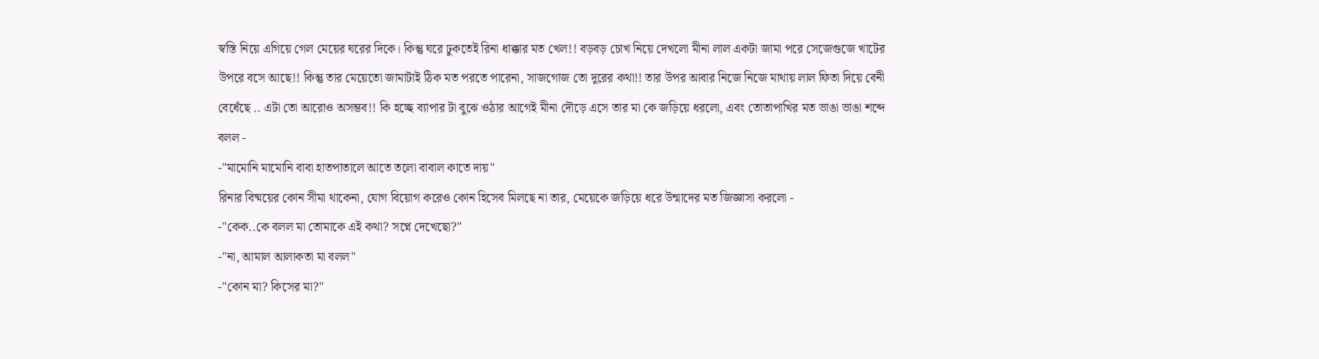স্বস্তি নিয়ে এগিয়ে গেল মেয়ের ঘরের দিকে। কিন্তু ঘরে ঢুকতেই রিনা ধাক্কার মত খেল!! বড়বড় চোখ নিয়ে দেখলো মীনা লাল একটা জামা পরে সেজেগুজে খাটের উপরে বসে আছে!! কিন্তু তার মেয়েতো জামাটাই ঠিক মত পরতে পারেনা, সাজগোজ তো দুরের কথা!! তার উপর আবার নিজে নিজে মাথায় লাল ফিতা দিয়ে বেনী বেধেঁছে .. এটা তো আরোও অসম্ভব!! কি হচ্ছে ব্যাপার টা বুঝে ওঠার আগেই মীনা দৌড়ে এসে তার মা কে জড়িয়ে ধরলো, এবং তোতাপাখির মত ভাঙা ভাঙা শব্দে বলল -
-"মামোনি মামোনি বাবা হাতপাতালে আতে তলো বাবাল কাতে দায়"
রিনার বিষ্ময়ের কোন সীমা থাকেনা, যোগ বিয়োগ করেও কোন হিসেব মিলছে না তার, মেয়েকে জড়িয়ে ধরে উন্মাদের মত জিজ্ঞাসা করলো -
-"কেক..কে বলল মা তোমাকে এই কথা? সপ্নে দেখেছো?"
-"না, আমাল আলাকতা মা বলল"
-"কোন মা? কিসের মা?"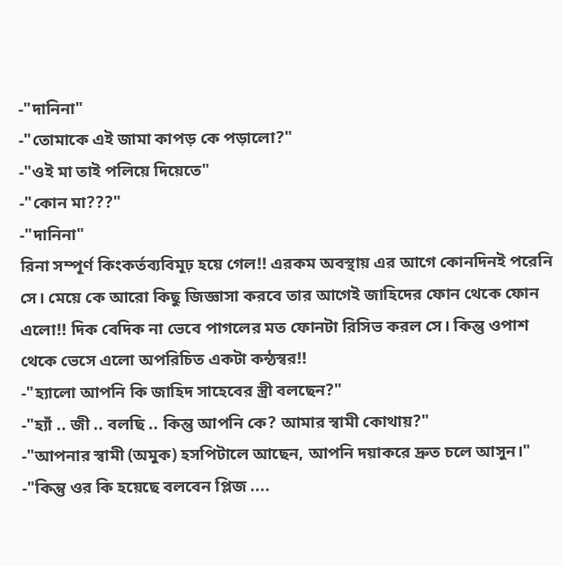-"দানিনা"
-"তোমাকে এই জামা কাপড় কে পড়ালো?"
-"ওই মা তাই পলিয়ে দিয়েতে"
-"কোন মা???"
-"দানিনা"
রিনা সম্পূর্ণ কিংকর্তব্যবিমূঢ় হয়ে গেল!! এরকম অবস্থায় এর আগে কোনদিনই পরেনি সে। মেয়ে কে আরো কিছু জিজ্ঞাসা করবে তার আগেই জাহিদের ফোন থেকে ফোন এলো!! দিক বেদিক না ভেবে পাগলের মত ফোনটা রিসিভ করল সে। কিন্তু ওপাশ থেকে ভেসে এলো অপরিচিত একটা কন্ঠস্বর!!
-"হ্যালো আপনি কি জাহিদ সাহেবের স্ত্রী বলছেন?"
-"হ্যাঁ .. জী .. বলছি .. কিন্তু আপনি কে? আমার স্বামী কোথায়?"
-"আপনার স্বামী (অমুক) হসপিটালে আছেন, আপনি দয়াকরে দ্রুত চলে আসুন।"
-"কিন্তু ওর কি হয়েছে বলবেন প্লিজ ....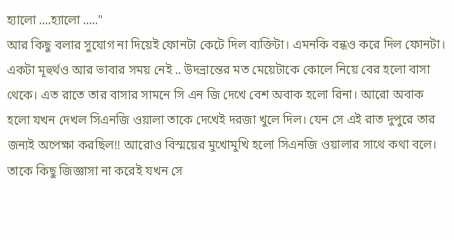হ্যালো ....হ্যালো ....."
আর কিছু বলার সুযোগ না দিয়েই ফোনটা কেটে দিল ব্যক্তিটা। এমনকি বন্ধও করে দিল ফোনটা। একটা মূহুর্থও আর ভাবার সময় নেই .. উদভ্রান্তের মত মেয়েটাকে কোলে নিয়ে বের হলো বাসা থেকে। এত রাতে তার বাসার সামনে সি এন জি দেখে বেশ অবাক হলো রিনা। আরো অবাক হলো যখন দেখল সিএনজি ওয়ালা তাকে দেখেই দরজা খুলে দিল। যেন সে এই রাত দুপুরে তার জন্যই অপেক্ষা করছিল!! আরোও বিস্ময়ের মুখোমুখি হলো সিএনজি ওয়ালার সাথে কথা বলে। তাকে কিছু জিজ্ঞাসা না করেই যখন সে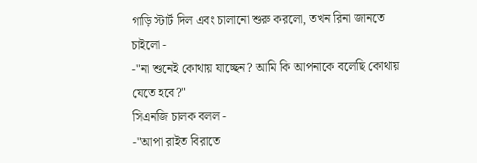গাড়ি স্টার্ট দিল এবং চালানো শুরু করলো, তখন রিনা জানতে চাইলো -
-"না শুনেই কোথায় যাচ্ছেন? আমি কি আপনাকে বলেছি কোথায় যেতে হবে?"
সিএনজি চালক বলল -
-"আপা রাইত বিরাতে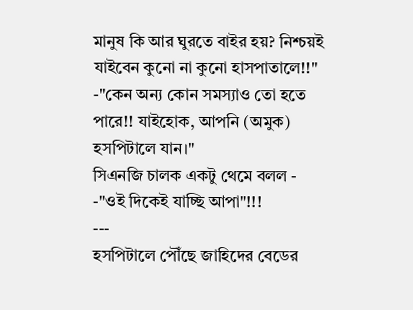মানুষ কি আর ঘুরতে বাইর হয়? নিশ্চয়ই যাইবেন কুনো না কুনো হাসপাতালে!!"
-"কেন অন্য কোন সমস্যাও তো হতে পারে!! যাইহোক, আপনি (অমুক) হসপিটালে যান।"
সিএনজি চালক একটু থেমে বলল -
-"ওই দিকেই যাচ্ছি আপা"!!!
---
হসপিটালে পৌঁছে জাহিদের বেডের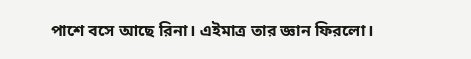পাশে বসে আছে রিনা। এইমাত্র তার জ্ঞান ফিরলো।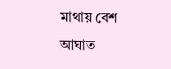মাথায় বেশ আঘাত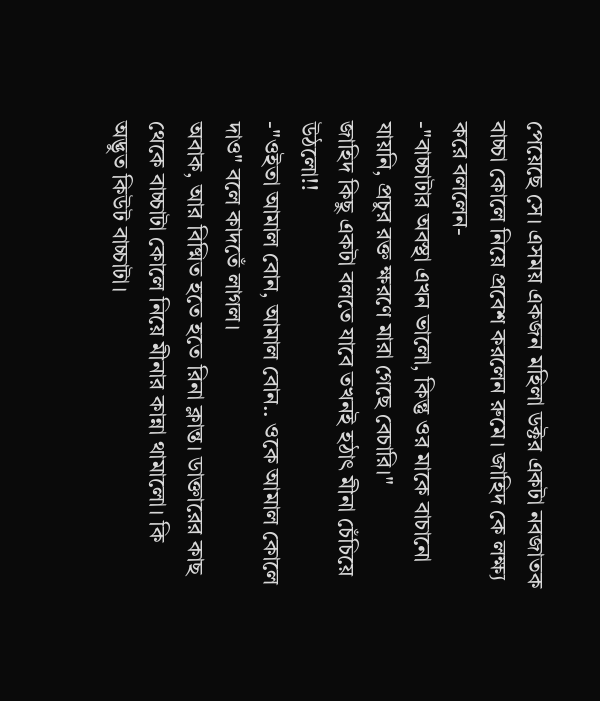পেয়েছে সে। এসময় একজন মহিলা ডক্টর একটা নবজাতক বাচ্চা কোলে নিয়ে প্রবেশ করলেন রুমে। জাহিদ কে লক্ষ্য করে বললেন-
-"বাচ্চাটার অবস্থা এখন ভালো, কিন্তু ওর মাকে বাচানো যায়নি, প্রচুর রক্ত ক্ষরণে মারা গেছে বেচারি।"
জাহিদ কিছু একটা বলতে যাবে তখনই হঠাৎ মীনা চেঁচিয়ে উঠলো!!
-"ওইতা আমাল বোন, আমাল বোন.. ওকে আমাল কোলে দাও" বলে কাদতেঁ লাগল।
অবাক, আর বিষ্মিত হতে হতে রিনা ক্লান্ত। ডাক্তারের কাছ থেকে বাচ্চাটা কোলে নিয়ে মীনার কান্না থামালো। কি অদ্ভুত কিউট বাচ্চাটা।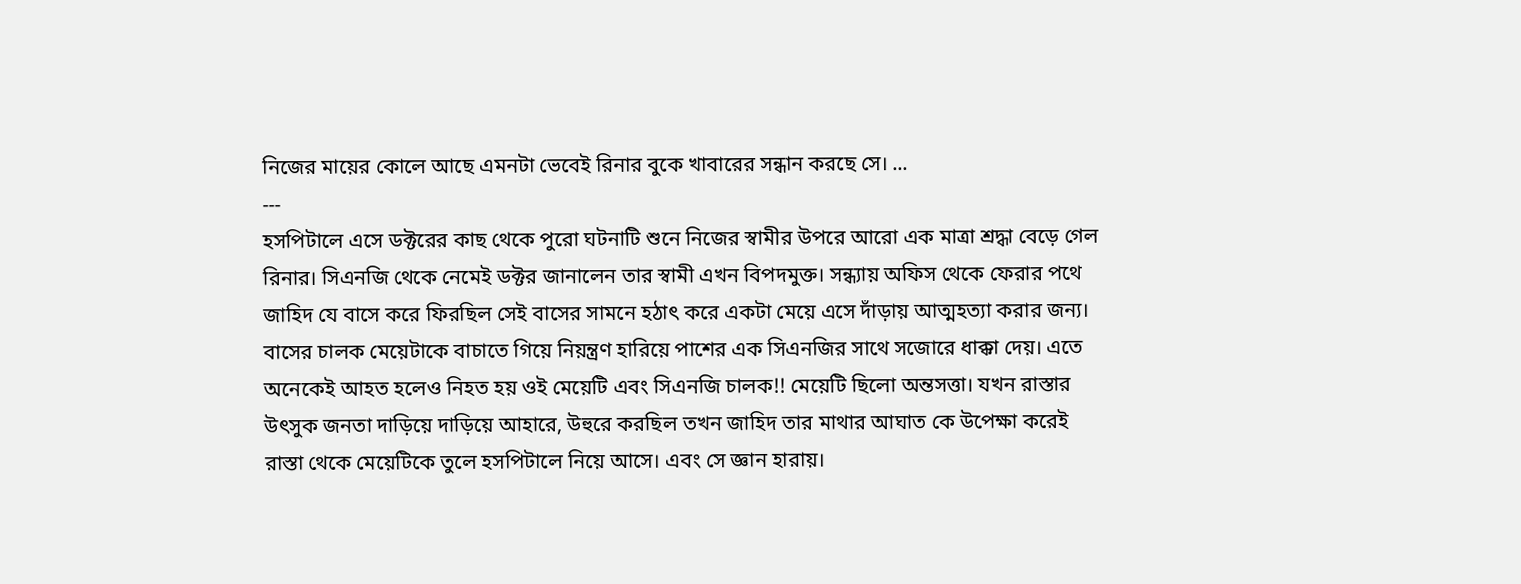নিজের মায়ের কোলে আছে এমনটা ভেবেই রিনার বুকে খাবারের সন্ধান করছে সে। ...
---
হসপিটালে এসে ডক্টরের কাছ থেকে পুরো ঘটনাটি শুনে নিজের স্বামীর উপরে আরো এক মাত্রা শ্রদ্ধা বেড়ে গেল রিনার। সিএনজি থেকে নেমেই ডক্টর জানালেন তার স্বামী এখন বিপদমুক্ত। সন্ধ্যায় অফিস থেকে ফেরার পথে জাহিদ যে বাসে করে ফিরছিল সেই বাসের সামনে হঠাৎ করে একটা মেয়ে এসে দাঁড়ায় আত্মহত্যা করার জন্য। বাসের চালক মেয়েটাকে বাচাতে গিয়ে নিয়ন্ত্রণ হারিয়ে পাশের এক সিএনজির সাথে সজোরে ধাক্কা দেয়। এতে অনেকেই আহত হলেও নিহত হয় ওই মেয়েটি এবং সিএনজি চালক!! মেয়েটি ছিলো অন্তসত্তা। যখন রাস্তার উৎসুক জনতা দাড়িয়ে দাড়িয়ে আহারে, উহুরে করছিল তখন জাহিদ তার মাথার আঘাত কে উপেক্ষা করেই রাস্তা থেকে মেয়েটিকে তুলে হসপিটালে নিয়ে আসে। এবং সে জ্ঞান হারায়।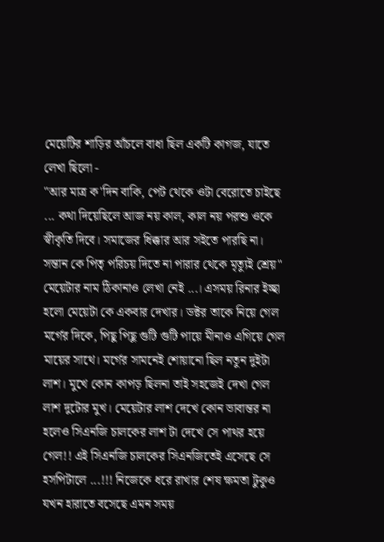মেয়েটির শাড়ির আঁচলে বাধা ছিল একটি কাগজ, যাতে লেখা ছিলো -
"আর মাত্র ক'দিন বাকি, পেট থেকে ওটা বেরোতে চাইছে ... কথা দিয়েছিলে আজ নয় কাল, কাল নয় পরশু ওকে স্বীকৃতি দিবে। সমাজের ধিক্কার আর সইতে পারছি না। সন্তান কে পিতৃ পরিচয় দিতে না পারার থেকে মৃত্যুই শ্রেয়"
মেয়েটার নাম ঠিকানাও লেখা নেই ...। এসময় রিনার ইচ্ছা হলো মেয়েটা কে একবার দেখার। ডক্টর তাকে নিয়ে গেল মর্গের দিকে, পিছু পিছু গুটি গুটি পায়ে মীনাও এগিয়ে গেল মায়ের সাথে। মর্গের সামনেই শোয়ানো ছিল নতুন দুইটা লাশ। মুখে কোন কাপড় ছিলনা তাই সহজেই দেখা গেল লাশ দুটোর মুখ। মেয়েটার লাশ দেখে কোন ভাবান্তর না হলেও সিএনজি চালকের লাশ টা দেখে সে পাথর হয়ে গেল!! এই সিএনজি চালকের সিএনজিতেই এসেছে সে হসপিটালে ...!!! নিজেকে ধরে রাখার শেষ ক্ষমতা টুকুও যখন হারাতে বসেছে এমন সময়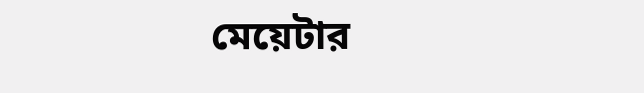মেয়েটার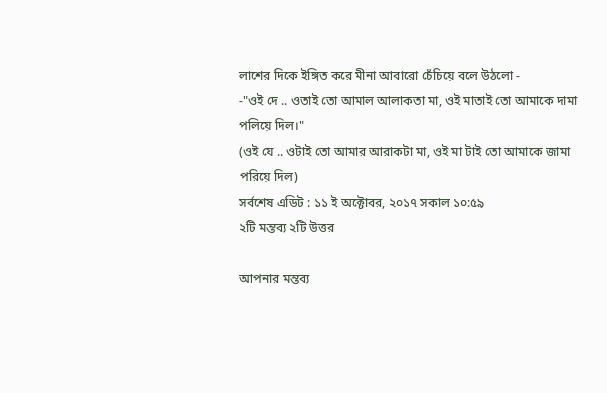লাশের দিকে ইঙ্গিত করে মীনা আবারো চেঁচিয়ে বলে উঠলো -
-"ওই দে .. ওতাই তো আমাল আলাকতা মা, ওই মাতাই তো আমাকে দামা পলিয়ে দিল।"
(ওই যে .. ওটাই তো আমার আরাকটা মা, ওই মা টাই তো আমাকে জামা পরিয়ে দিল)
সর্বশেষ এডিট : ১১ ই অক্টোবর, ২০১৭ সকাল ১০:৫৯
২টি মন্তব্য ২টি উত্তর

আপনার মন্তব্য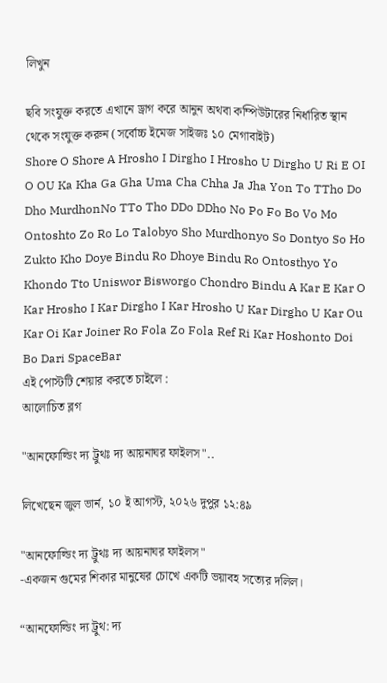লিখুন

ছবি সংযুক্ত করতে এখানে ড্রাগ করে আনুন অথবা কম্পিউটারের নির্ধারিত স্থান থেকে সংযুক্ত করুন (সর্বোচ্চ ইমেজ সাইজঃ ১০ মেগাবাইট)
Shore O Shore A Hrosho I Dirgho I Hrosho U Dirgho U Ri E OI O OU Ka Kha Ga Gha Uma Cha Chha Ja Jha Yon To TTho Do Dho MurdhonNo TTo Tho DDo DDho No Po Fo Bo Vo Mo Ontoshto Zo Ro Lo Talobyo Sho Murdhonyo So Dontyo So Ho Zukto Kho Doye Bindu Ro Dhoye Bindu Ro Ontosthyo Yo Khondo Tto Uniswor Bisworgo Chondro Bindu A Kar E Kar O Kar Hrosho I Kar Dirgho I Kar Hrosho U Kar Dirgho U Kar Ou Kar Oi Kar Joiner Ro Fola Zo Fola Ref Ri Kar Hoshonto Doi Bo Dari SpaceBar
এই পোস্টটি শেয়ার করতে চাইলে :
আলোচিত ব্লগ

"আনফোল্ডিং দ্য ট্রুথঃ দ্য আয়নাঘর ফাইলস"..

লিখেছেন জুল ভার্ন, ১০ ই আগস্ট, ২০২৬ দুপুর ১২:৪৯

"আনফোল্ডিং দ্য ট্রুথঃ দ্য আয়নাঘর ফাইলস"
-একজন গুমের শিকার মানুষের চোখে একটি ভয়াবহ সত্যের দলিল।

“আনফোল্ডিং দ্য ট্রুথ: দ্য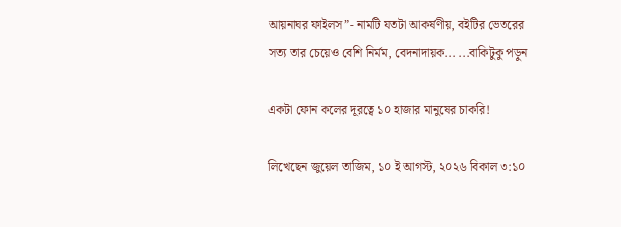আয়নাঘর ফাইলস”- নামটি যতটা আকর্ষণীয়, বইটির ভেতরের সত্য তার চেয়েও বেশি নির্মম, বেদনাদায়ক... ...বাকিটুকু পড়ুন

একটা ফোন কলের দূরত্বে ১০ হাজার মানুষের চাকরি!

লিখেছেন জুয়েল তাজিম, ১০ ই আগস্ট, ২০২৬ বিকাল ৩:১০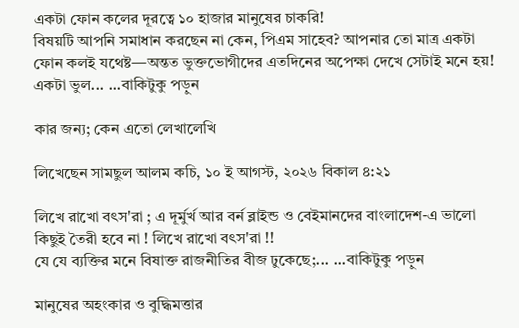একটা ফোন কলের দূরত্বে ১০ হাজার মানুষের চাকরি!
বিষয়টি আপনি সমাধান করছেন না কেন, পিএম সাহেব? আপনার তো মাত্র একটা ফোন কলই যথেষ্ট—অন্তত ভুক্তভোগীদের এতদিনের অপেক্ষা দেখে সেটাই মনে হয়!
একটা ভুল... ...বাকিটুকু পড়ুন

কার জন্য; কেন এতো লেখালেখি

লিখেছেন সামছুল আলম কচি, ১০ ই আগস্ট, ২০২৬ বিকাল ৪:২১

লিখে রাখো বৎস'রা ; এ দূর্মুর্খ আর বর্ন ব্লাইন্ড ও বেইমানদের বাংলাদেশ-এ ভালো কিছুই তৈরী হবে না ! লিখে রাখো বৎস'রা !!
যে যে ব্যক্তির মনে বিষাক্ত রাজনীতির বীজ ঢুকেছে;... ...বাকিটুকু পড়ুন

মানুষের অহংকার ও বুদ্ধিমত্তার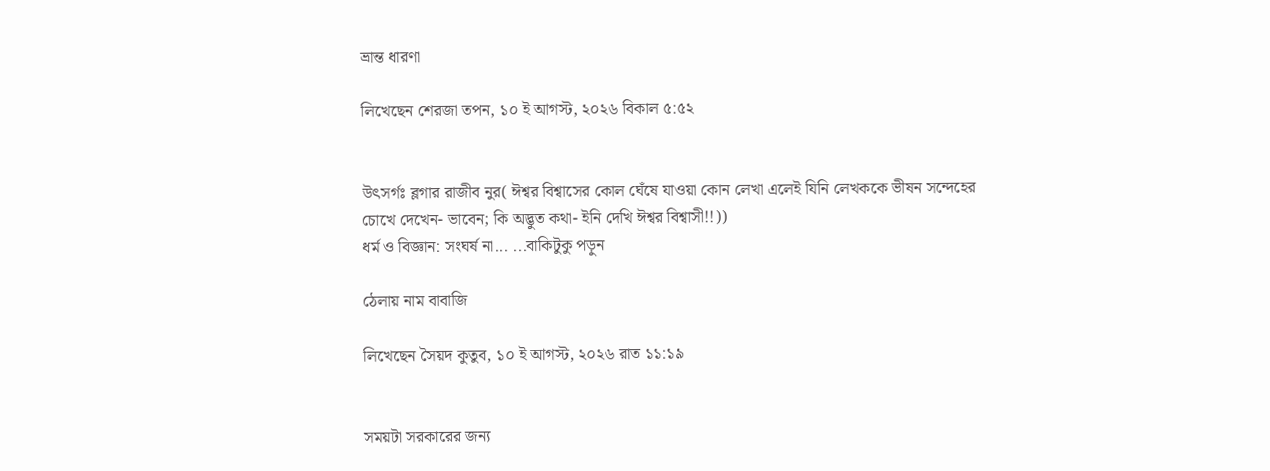ভ্রান্ত ধারণা

লিখেছেন শেরজা তপন, ১০ ই আগস্ট, ২০২৬ বিকাল ৫:৫২


উৎসর্গঃ ব্লগার রাজীব নুর( ঈশ্বর বিশ্বাসের কোল ঘেঁষে যাওয়া কোন লেখা এলেই যিনি লেখককে ভীষন সন্দেহের চোখে দেখেন- ভাবেন; কি অদ্ভুত কথা- ইনি দেখি ঈশ্বর বিশ্বাসী!!))
ধর্ম ও বিজ্ঞান: সংঘর্ষ না... ...বাকিটুকু পড়ুন

ঠেলায় নাম বাবাজি

লিখেছেন সৈয়দ কুতুব, ১০ ই আগস্ট, ২০২৬ রাত ১১:১৯


সময়টা সরকারের জন্য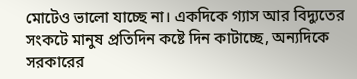মোটেও ভালো যাচ্ছে না। একদিকে গ্যাস আর বিদ্যুতের সংকটে মানুষ প্রতিদিন কষ্টে দিন কাটাচ্ছে, অন্যদিকে সরকারের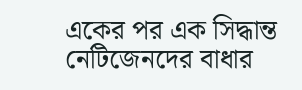একের পর এক সিদ্ধান্ত নেটিজেনদের বাধার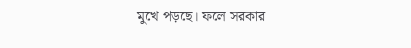মুখে পড়ছে। ফলে সরকার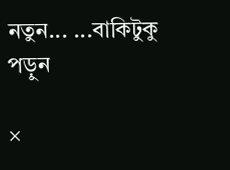নতুন... ...বাকিটুকু পড়ুন

×